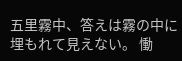五里霧中、答えは霧の中に埋もれて見えない。 慟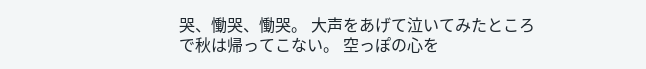哭、慟哭、慟哭。 大声をあげて泣いてみたところで秋は帰ってこない。 空っぽの心を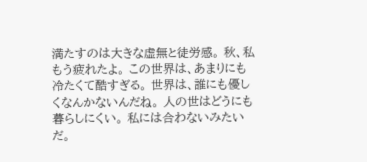満たすのは大きな虚無と徒労感。 秋、私もう疲れたよ。 この世界は、あまりにも冷たくて酷すぎる。 世界は、誰にも優しくなんかないんだね。 人の世はどうにも暮らしにくい。 私には合わないみたいだ。